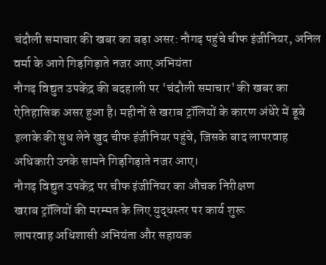चंदौली समाचार की खबर का बड़ा असर: नौगढ़ पहुंचे चीफ इंजीनियर, अनिल वर्मा के आगे गिड़गिड़ाते नजर आए अभियंता
नौगढ़ विद्युत उपकेंद्र की बदहाली पर 'चंदौली समाचार' की खबर का ऐतिहासिक असर हुआ है। महीनों से खराब ट्रॉलियों के कारण अंधेरे में डूबे इलाके की सुध लेने खुद चीफ इंजीनियर पहुंचे, जिसके बाद लापरवाह अधिकारी उनके सामने गिड़गिड़ाते नजर आए।
नौगढ़ विद्युत उपकेंद्र पर चीफ इंजीनियर का औचक निरीक्षण
खराब ट्रॉलियों की मरम्मत के लिए युद्धस्तर पर कार्य शुरू
लापरवाह अधिशासी अभियंता और सहायक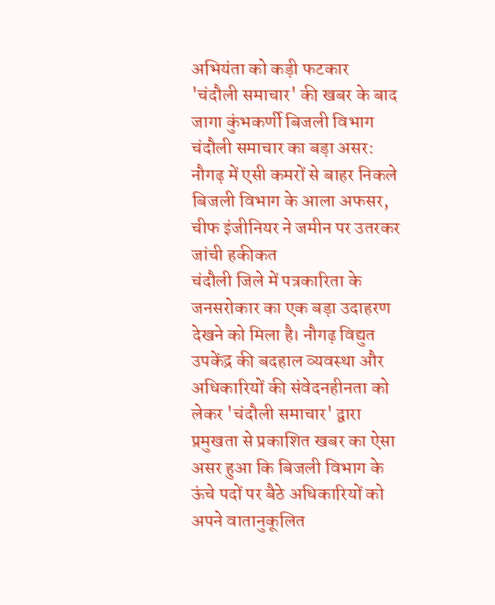अभियंता को कड़ी फटकार
'चंदौली समाचार' की खबर के बाद जागा कुंभकर्णी बिजली विभाग
चंदौली समाचार का बड़ा असर: नौगढ़ में एसी कमरों से बाहर निकले बिजली विभाग के आला अफसर, चीफ इंजीनियर ने जमीन पर उतरकर जांची हकीकत
चंदौली जिले में पत्रकारिता के जनसरोकार का एक बड़ा उदाहरण देखने को मिला है। नौगढ़ विद्युत उपकेंद्र की बदहाल व्यवस्था और अधिकारियों की संवेदनहीनता को लेकर 'चंदौली समाचार' द्वारा प्रमुखता से प्रकाशित खबर का ऐसा असर हुआ कि बिजली विभाग के ऊंचे पदों पर बैठे अधिकारियों को अपने वातानुकूलित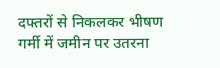दफ्तरों से निकलकर भीषण गर्मी में जमीन पर उतरना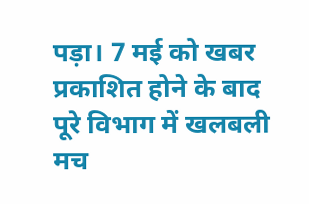पड़ा। 7 मई को खबर प्रकाशित होने के बाद पूरे विभाग में खलबली मच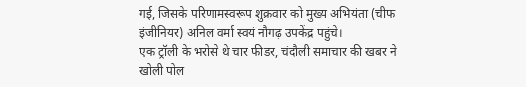गई, जिसके परिणामस्वरूप शुक्रवार को मुख्य अभियंता (चीफ इंजीनियर) अनिल वर्मा स्वयं नौगढ़ उपकेंद्र पहुंचे।
एक ट्रॉली के भरोसे थे चार फीडर, चंदौली समाचार की खबर ने खोली पोल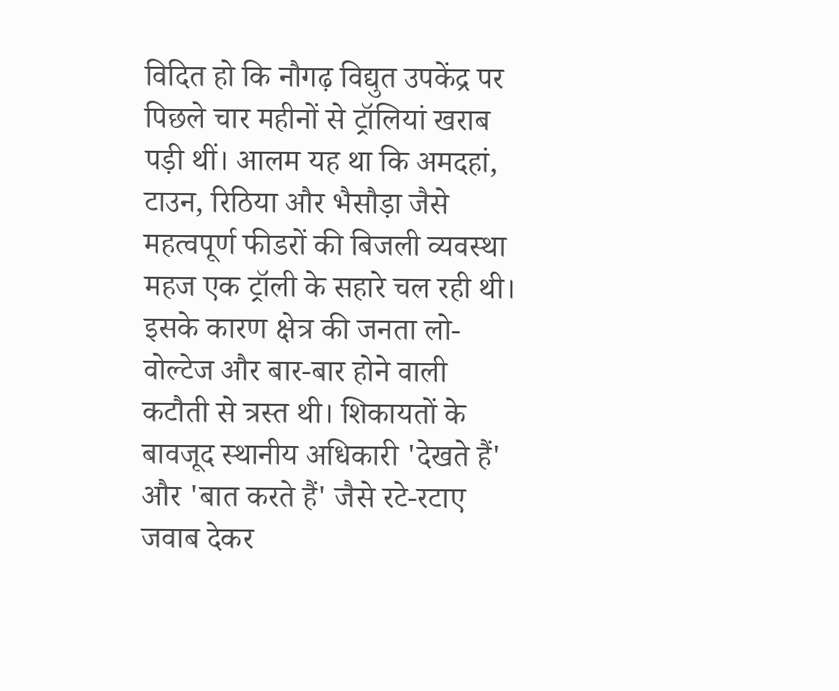विदित हो कि नौगढ़ विद्युत उपकेंद्र पर पिछले चार महीनों से ट्रॉलियां खराब पड़ी थीं। आलम यह था कि अमदहां, टाउन, रिठिया और भैसौड़ा जैसे महत्वपूर्ण फीडरों की बिजली व्यवस्था महज एक ट्रॉली के सहारे चल रही थी। इसके कारण क्षेत्र की जनता लो-वोल्टेज और बार-बार होने वाली कटौती से त्रस्त थी। शिकायतों के बावजूद स्थानीय अधिकारी 'देखते हैं' और 'बात करते हैं' जैसे रटे-रटाए जवाब देकर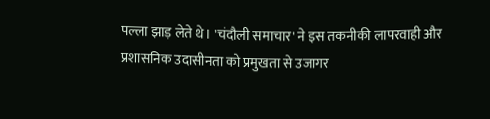पल्ला झाड़ लेते थे। 'चंदौली समाचार' ने इस तकनीकी लापरवाही और प्रशासनिक उदासीनता को प्रमुखता से उजागर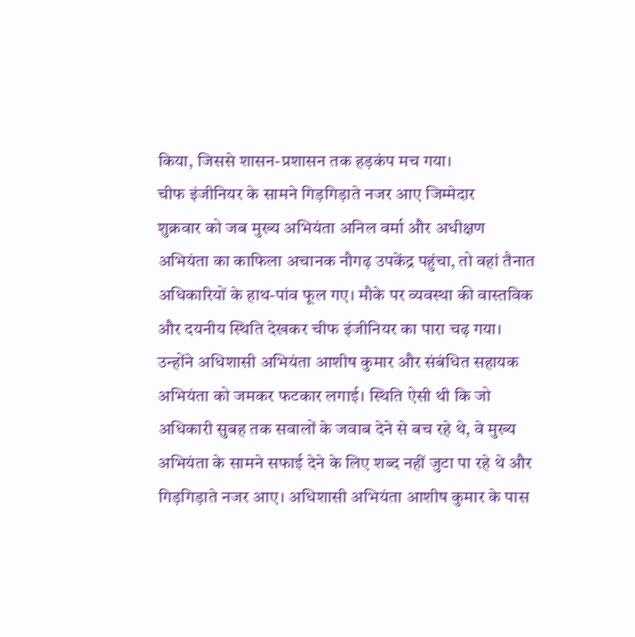किया, जिससे शासन-प्रशासन तक हड़कंप मच गया।
चीफ इंजीनियर के सामने गिड़गिड़ाते नजर आए जिम्मेदार
शुक्रवार को जब मुख्य अभियंता अनिल वर्मा और अधीक्षण अभियंता का काफिला अचानक नौगढ़ उपकेंद्र पहुंचा, तो वहां तैनात अधिकारियों के हाथ-पांव फूल गए। मौके पर व्यवस्था की वास्तविक और दयनीय स्थिति देखकर चीफ इंजीनियर का पारा चढ़ गया। उन्होंने अधिशासी अभियंता आशीष कुमार और संबंधित सहायक अभियंता को जमकर फटकार लगाई। स्थिति ऐसी थी कि जो अधिकारी सुबह तक सवालों के जवाब देने से बच रहे थे, वे मुख्य अभियंता के सामने सफाई देने के लिए शब्द नहीं जुटा पा रहे थे और गिड़गिड़ाते नजर आए। अधिशासी अभियंता आशीष कुमार के पास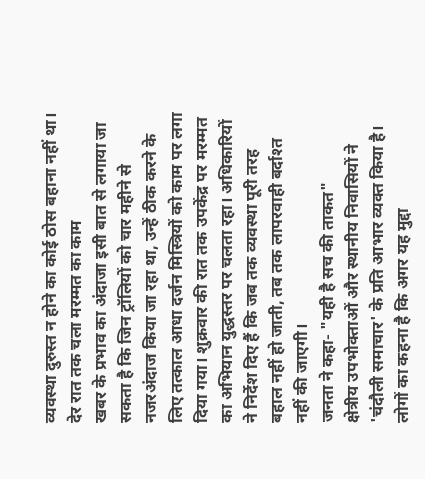व्यवस्था दुरुस्त न होने का कोई ठोस बहाना नहीं था।
देर रात तक चला मरम्मत का काम
खबर के प्रभाव का अंदाजा इसी बात से लगाया जा सकता है कि जिन ट्रॉलियों को चार महीने से नजरअंदाज किया जा रहा था, उन्हें ठीक करने के लिए तत्काल आधा दर्जन मिस्त्रियों को काम पर लगा दिया गया। शुक्रवार की रात तक उपकेंद्र पर मरम्मत का अभियान युद्धस्तर पर चलता रहा। अधिकारियों ने निर्देश दिए हैं कि जब तक व्यवस्था पूरी तरह बहाल नहीं हो जाती, तब तक लापरवाही बर्दाश्त नहीं की जाएगी।
जनता ने कहा- "यही है सच की ताकत"
क्षेत्रीय उपभोक्ताओं और स्थानीय निवासियों ने 'चंदौली समाचार' के प्रति आभार व्यक्त किया है। लोगों का कहना है कि अगर यह मुद्दा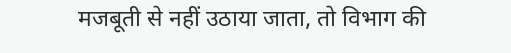मजबूती से नहीं उठाया जाता, तो विभाग की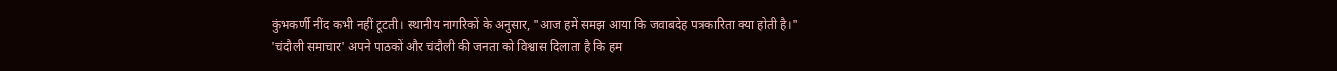कुंभकर्णी नींद कभी नहीं टूटती। स्थानीय नागरिकों के अनुसार, "आज हमें समझ आया कि जवाबदेह पत्रकारिता क्या होती है।"
'चंदौली समाचार' अपने पाठकों और चंदौली की जनता को विश्वास दिलाता है कि हम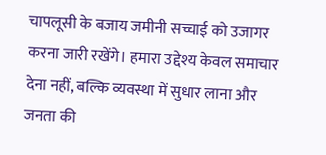चापलूसी के बजाय जमीनी सच्चाई को उजागर करना जारी रखेंगे। हमारा उद्देश्य केवल समाचार देना नहीं, बल्कि व्यवस्था में सुधार लाना और जनता की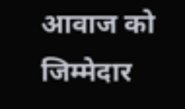आवाज को जिम्मेदार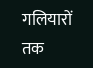गलियारों तक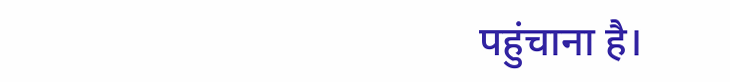पहुंचाना है।